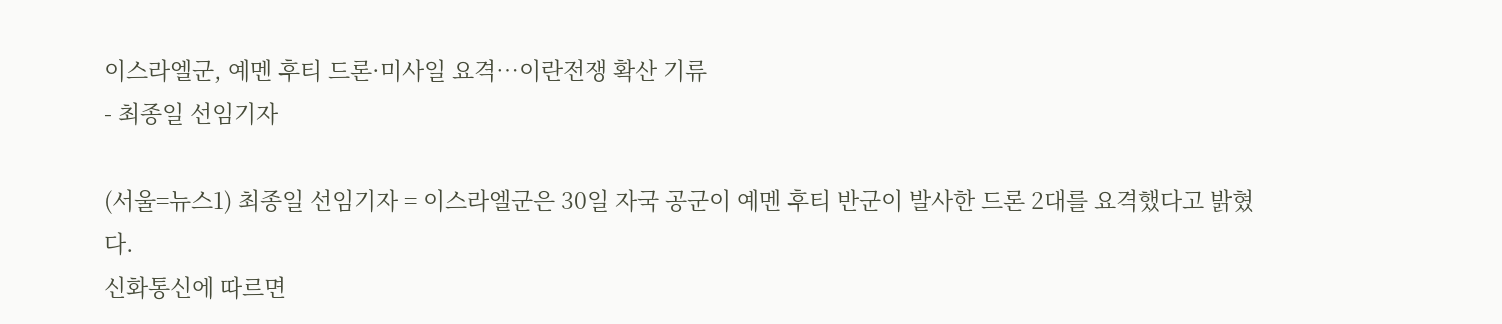이스라엘군, 예멘 후티 드론·미사일 요격…이란전쟁 확산 기류
- 최종일 선임기자

(서울=뉴스1) 최종일 선임기자 = 이스라엘군은 30일 자국 공군이 예멘 후티 반군이 발사한 드론 2대를 요격했다고 밝혔다.
신화통신에 따르면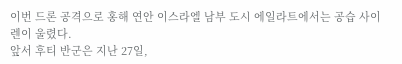이번 드론 공격으로 홍해 연안 이스라엘 남부 도시 에일라트에서는 공습 사이렌이 울렸다.
앞서 후티 반군은 지난 27일,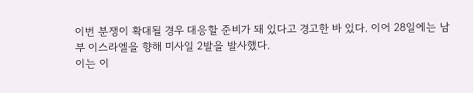이번 분쟁이 확대될 경우 대응할 준비가 돼 있다고 경고한 바 있다. 이어 28일에는 남부 이스라엘을 향해 미사일 2발을 발사했다.
이는 이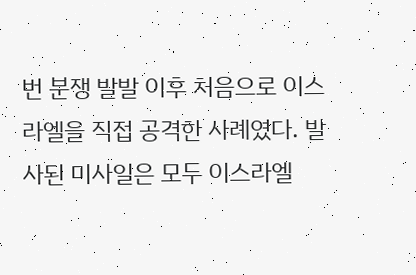번 분쟁 발발 이후 처음으로 이스라엘을 직접 공격한 사례였다. 발사된 미사일은 모두 이스라엘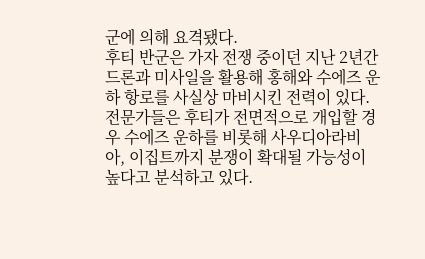군에 의해 요격됐다.
후티 반군은 가자 전쟁 중이던 지난 2년간 드론과 미사일을 활용해 홍해와 수에즈 운하 항로를 사실상 마비시킨 전력이 있다.
전문가들은 후티가 전면적으로 개입할 경우 수에즈 운하를 비롯해 사우디아라비아, 이집트까지 분쟁이 확대될 가능성이 높다고 분석하고 있다.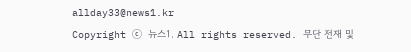allday33@news1.kr
Copyright ⓒ 뉴스1. All rights reserved. 무단 전재 및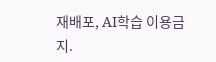재배포, AI학습 이용금지.